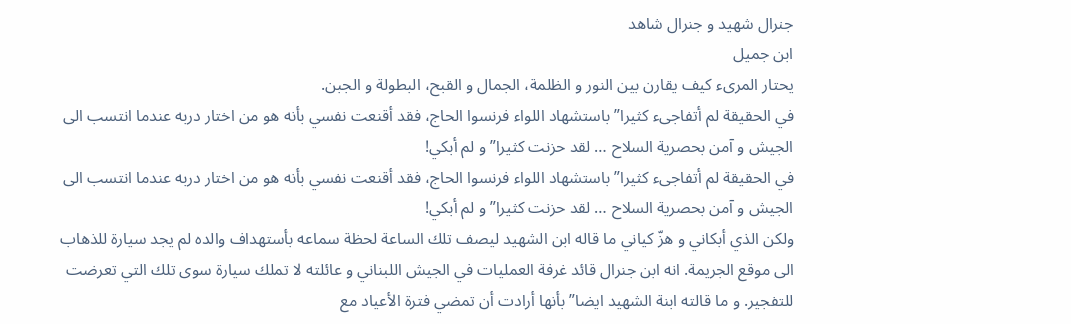جنرال شهيد و جنرال شاهد
ابن جميل
يحتار المرىء كيف يقارن بين النور و الظلمة، الجمال و القبح، البطولة و الجبن.
في الحقيقة لم أتفاجىء كثيرا” باستشهاد اللواء فرنسوا الحاج، فقد أقنعت نفسي بأنه هو من اختار دربه عندما انتسب الى الجيش و آمن بحصرية السلاح … لقد حزنت كثيرا” و لم أبكي!
في الحقيقة لم أتفاجىء كثيرا” باستشهاد اللواء فرنسوا الحاج، فقد أقنعت نفسي بأنه هو من اختار دربه عندما انتسب الى الجيش و آمن بحصرية السلاح … لقد حزنت كثيرا” و لم أبكي!
ولكن الذي أبكاني و هزّ كياني ما قاله ابن الشهيد ليصف تلك الساعة لحظة سماعه بأستهداف والده لم يجد سيارة للذهاب الى موقع الجريمة. انه ابن جنرال قائد غرفة العمليات في الجيش اللبناني و عائلته لا تملك سيارة سوى تلك التي تعرضت للتفجير. و ما قالته ابنة الشهيد ايضا” بأنها أرادت أن تمضي فترة الأعياد مع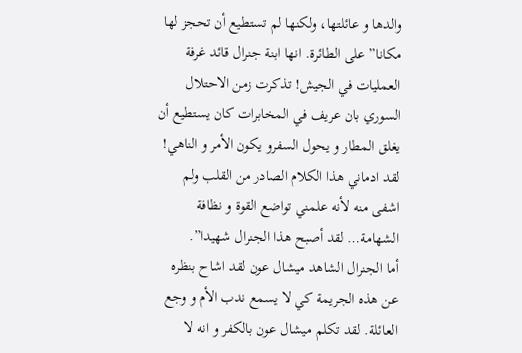والدها و عائلتها، ولكنها لم تستطيع أن تحجز لها مكانا” على الطائرة. انها ابنة جنرال قائد غرفة العمليات في الجيش! تذكرت زمن الاحتلال السوري بان عريف في المخابرات كان يستطيع أن يغلق المطار و يحول السفرو يكون الأمر و الناهي! لقد ادماني هذا الكلام الصادر من القلب ولم اشفى منه لأنه علمني تواضع القوة و نظافة الشهامة… لقد أصبح هذا الجنرال شهيدا”.
أما الجنرال الشاهد ميشال عون لقد اشاح بنظره عن هذه الجريمة كي لا يسمع ندب الأم و وجع العائلة. لقد تكلم ميشال عون بالكفر و انه لا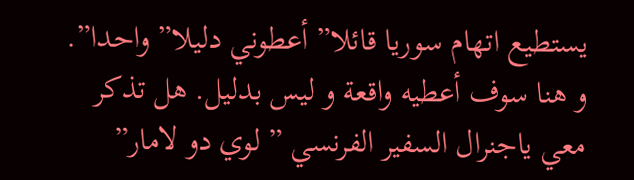يستطيع اتهام سوريا قائلا” أعطوني دليلا” واحدا”. و هنا سوف أعطيه واقعة و ليس بدليل. هل تذكر معي ياجنرال السفير الفرنسي ” لوي دو لامار”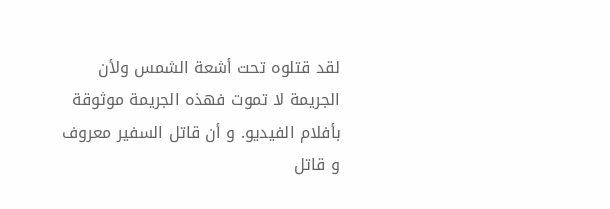لقد قتلوه تحت أشعة الشمس ولأن الجريمة لا تموت فهذه الجريمة موثوقة بأفلام الفيديو. و أن قاتل السفير معروف و قاتل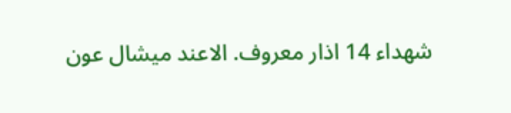شهداء 14 اذار معروف. الاعند ميشال عون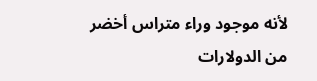لأنه موجود وراء متراس أخضر من الدولارات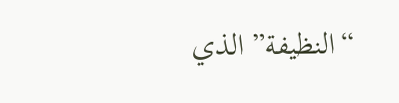“النظيفة” الذي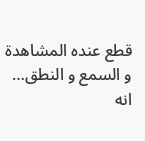قطع عنده المشاهدة و السمع و النطق… انه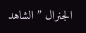الجنرال ” الشاهد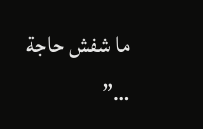ما شفش حاجة …”